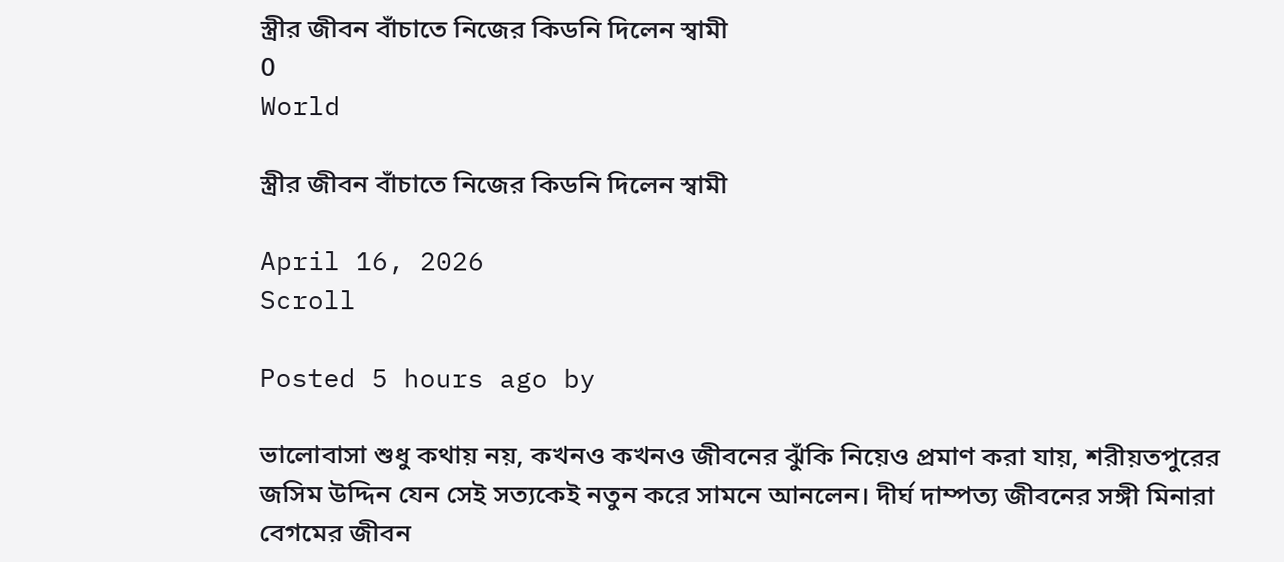স্ত্রীর জীবন বাঁচাতে নিজের কিডনি দিলেন স্বামী
0
World

স্ত্রীর জীবন বাঁচাতে নিজের কিডনি দিলেন স্বামী

April 16, 2026
Scroll

Posted 5 hours ago by

ভালোবাসা শুধু কথায় নয়, কখনও কখনও জীবনের ঝুঁকি নিয়েও প্রমাণ করা যায়, শরীয়তপুরের জসিম উদ্দিন যেন সেই সত্যকেই নতুন করে সামনে আনলেন। দীর্ঘ দাম্পত্য জীবনের সঙ্গী মিনারা বেগমের জীবন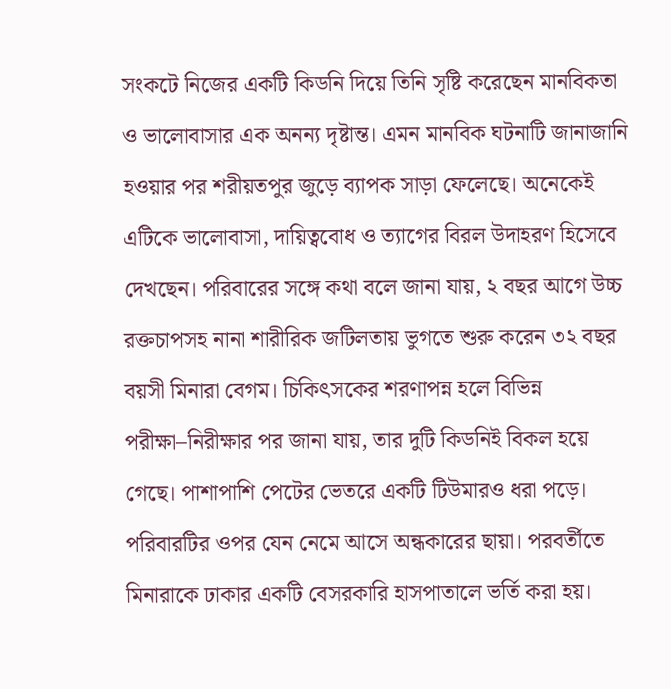সংকটে নিজের একটি কিডনি দিয়ে তিনি সৃষ্টি করেছেন মানবিকতা ও ভালোবাসার এক অনন্য দৃষ্টান্ত। এমন মানবিক ঘটনাটি জানাজানি হওয়ার পর শরীয়তপুর জুড়ে ব্যাপক সাড়া ফেলেছে। অনেকেই এটিকে ভালোবাসা, দায়িত্ববোধ ও ত্যাগের বিরল উদাহরণ হিসেবে দেখছেন। পরিবারের সঙ্গে কথা বলে জানা যায়, ২ বছর আগে উচ্চ রক্তচাপসহ নানা শারীরিক জটিলতায় ভুগতে শুরু করেন ৩২ বছর বয়সী মিনারা বেগম। চিকিৎসকের শরণাপন্ন হলে বিভিন্ন পরীক্ষা–নিরীক্ষার পর জানা যায়, তার দুটি কিডনিই বিকল হয়ে গেছে। পাশাপাশি পেটের ভেতরে একটি টিউমারও ধরা পড়ে। পরিবারটির ওপর যেন নেমে আসে অন্ধকারের ছায়া। পরবর্তীতে মিনারাকে ঢাকার একটি বেসরকারি হাসপাতালে ভর্তি করা হয়।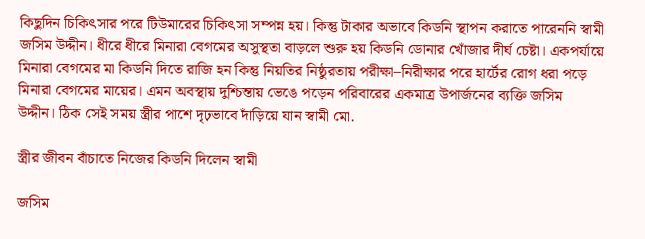কিছুদিন চিকিৎসার পরে টিউমারের চিকিৎসা সম্পন্ন হয়। কিন্তু টাকার অভাবে কিডনি স্থাপন করাতে পারেননি স্বামী জসিম উদ্দীন। ধীরে ধীরে মিনারা বেগমের অসুস্থতা বাড়লে শুরু হয় কিডনি ডোনার খোঁজার দীর্ঘ চেষ্টা। একপর্যায়ে মিনারা বেগমের মা কিডনি দিতে রাজি হন কিন্তু নিয়তির নিষ্ঠুরতায় পরীক্ষা–নিরীক্ষার পরে হার্টের রোগ ধরা পড়ে মিনারা বেগমের মায়ের। এমন অবস্থায় দুশ্চিন্তায় ভেঙে পড়েন পরিবারের একমাত্র উপার্জনের ব্যক্তি জসিম উদ্দীন। ঠিক সেই সময় স্ত্রীর পাশে দৃঢ়ভাবে দাঁড়িয়ে যান স্বামী মো.

স্ত্রীর জীবন বাঁচাতে নিজের কিডনি দিলেন স্বামী

জসিম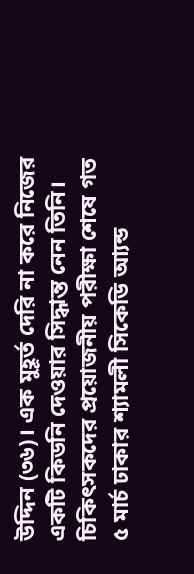উদ্দিন (৩৬)। এক মুহূর্ত দেরি না করে নিজের একটি কিডনি দেওয়ার সিদ্ধান্ত নেন তিনি। চিকিৎসকদের প্রয়োজনীয় পরীক্ষা শেষে গত ৫ মার্চ ঢাকার শ্যামলী সিকেডি আ্যন্ড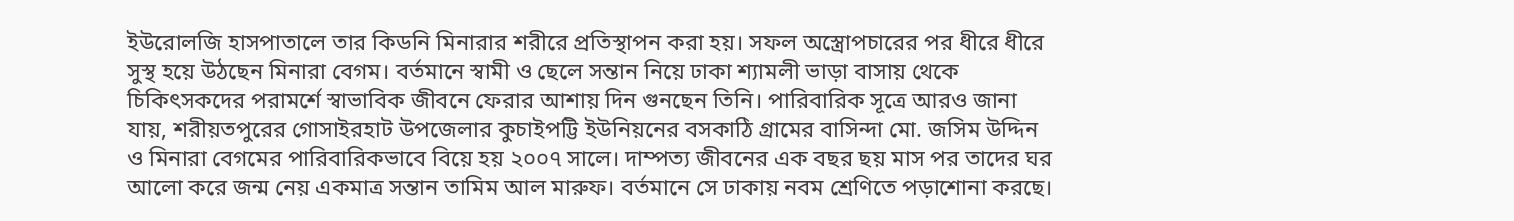ইউরোলজি হাসপাতালে তার কিডনি মিনারার শরীরে প্রতিস্থাপন করা হয়। সফল অস্ত্রোপচারের পর ধীরে ধীরে সুস্থ হয়ে উঠছেন মিনারা বেগম। বর্তমানে স্বামী ও ছেলে সন্তান নিয়ে ঢাকা শ্যামলী ভাড়া বাসায় থেকে চিকিৎসকদের পরামর্শে স্বাভাবিক জীবনে ফেরার আশায় দিন গুনছেন তিনি। পারিবারিক সূত্রে আরও জানা যায়, শরীয়তপুরের গোসাইরহাট উপজেলার কুচাইপট্টি ইউনিয়নের বসকাঠি গ্রামের বাসিন্দা মো. জসিম উদ্দিন ও মিনারা বেগমের পারিবারিকভাবে বিয়ে হয় ২০০৭ সালে। দাম্পত্য জীবনের এক বছর ছয় মাস পর তাদের ঘর আলো করে জন্ম নেয় একমাত্র সন্তান তামিম আল মারুফ। বর্তমানে সে ঢাকায় নবম শ্রেণিতে পড়াশোনা করছে।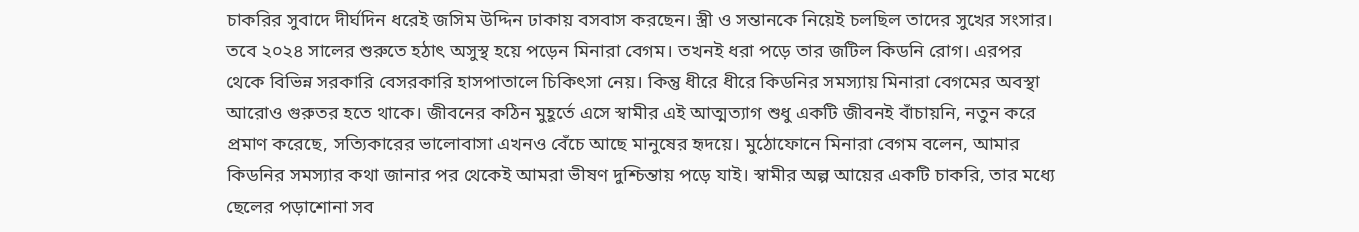চাকরির সুবাদে দীর্ঘদিন ধরেই জসিম উদ্দিন ঢাকায় বসবাস করছেন। স্ত্রী ও সন্তানকে নিয়েই চলছিল তাদের সুখের সংসার। তবে ২০২৪ সালের শুরুতে হঠাৎ অসুস্থ হয়ে পড়েন মিনারা বেগম। তখনই ধরা পড়ে তার জটিল কিডনি রোগ। এরপর থেকে বিভিন্ন সরকারি বেসরকারি হাসপাতালে চিকিৎসা নেয়। কিন্তু ধীরে ধীরে কিডনির সমস্যায় মিনারা বেগমের অবস্থা আরোও গুরুতর হতে থাকে। জীবনের কঠিন মুহূর্তে এসে স্বামীর এই আত্মত্যাগ শুধু একটি জীবনই বাঁচায়নি, নতুন করে প্রমাণ করেছে, সত্যিকারের ভালোবাসা এখনও বেঁচে আছে মানুষের হৃদয়ে। মুঠোফোনে মিনারা বেগম বলেন, আমার কিডনির সমস্যার কথা জানার পর থেকেই আমরা ভীষণ দুশ্চিন্তায় পড়ে যাই। স্বামীর অল্প আয়ের একটি চাকরি, তার মধ্যে ছেলের পড়াশোনা সব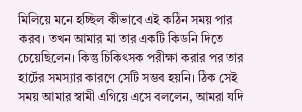মিলিয়ে মনে হচ্ছিল কীভাবে এই কঠিন সময় পার করব। তখন আমার মা তার একটি কিডনি দিতে চেয়েছিলেন। কিন্তু চিকিৎসক পরীক্ষা করার পর তার হার্টের সমস্যার কারণে সেটি সম্ভব হয়নি। ঠিক সেই সময় আমার স্বামী এগিয়ে এসে বললেন, আমরা যদি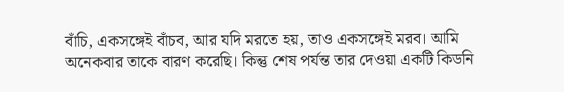বাঁচি, একসঙ্গেই বাঁচব, আর যদি মরতে হয়, তাও একসঙ্গেই মরব। আমি অনেকবার তাকে বারণ করেছি। কিন্তু শেষ পর্যন্ত তার দেওয়া একটি কিডনি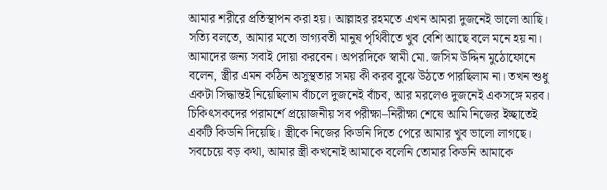আমার শরীরে প্রতিস্থাপন করা হয়। আল্লাহর রহমতে এখন আমরা দুজনেই ভালো আছি। সত্যি বলতে, আমার মতো ভাগ্যবতী মানুষ পৃথিবীতে খুব বেশি আছে বলে মনে হয় না। আমাদের জন্য সবাই দোয়া করবেন। অপরদিকে স্বামী মো. জসিম উদ্দিন মুঠোফোনে বলেন, স্ত্রীর এমন কঠিন অসুস্থতার সময় কী করব বুঝে উঠতে পারছিলাম না। তখন শুধু একটা সিদ্ধান্তই নিয়েছিলাম বাঁচলে দুজনেই বাঁচব, আর মরলেও দুজনেই একসঙ্গে মরব। চিকিৎসকদের পরামর্শে প্রয়োজনীয় সব পরীক্ষা–নিরীক্ষা শেষে আমি নিজের ইচ্ছাতেই একটি কিডনি দিয়েছি। স্ত্রীকে নিজের কিডনি দিতে পেরে আমার খুব ভালো লাগছে। সবচেয়ে বড় কথা, আমার স্ত্রী কখনোই আমাকে বলেনি তোমার কিডনি আমাকে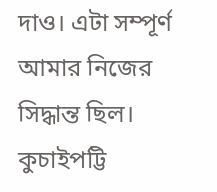দাও। এটা সম্পূর্ণ আমার নিজের সিদ্ধান্ত ছিল। কুচাইপট্টি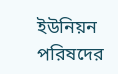ইউনিয়ন পরিষদের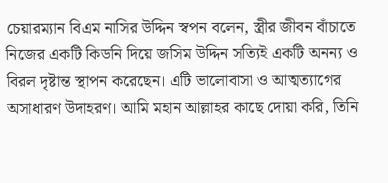চেয়ারম্যান বিএম নাসির উদ্দিন স্বপন বলেন, স্ত্রীর জীবন বাঁচাতে নিজের একটি কিডনি দিয়ে জসিম উদ্দিন সত্যিই একটি অনন্য ও বিরল দৃষ্টান্ত স্থাপন করেছেন। এটি ভালোবাসা ও আত্মত্যাগের অসাধারণ উদাহরণ। আমি মহান আল্লাহর কাছে দোয়া করি, তিনি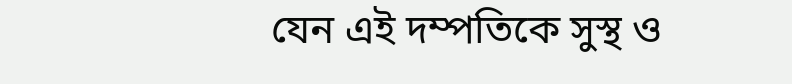যেন এই দম্পতিকে সুস্থ ও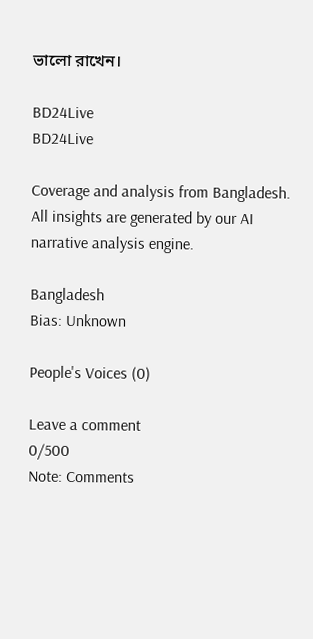ভালো রাখেন।

BD24Live
BD24Live

Coverage and analysis from Bangladesh. All insights are generated by our AI narrative analysis engine.

Bangladesh
Bias: Unknown

People's Voices (0)

Leave a comment
0/500
Note: Comments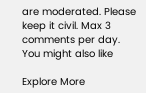are moderated. Please keep it civil. Max 3 comments per day.
You might also like

Explore More